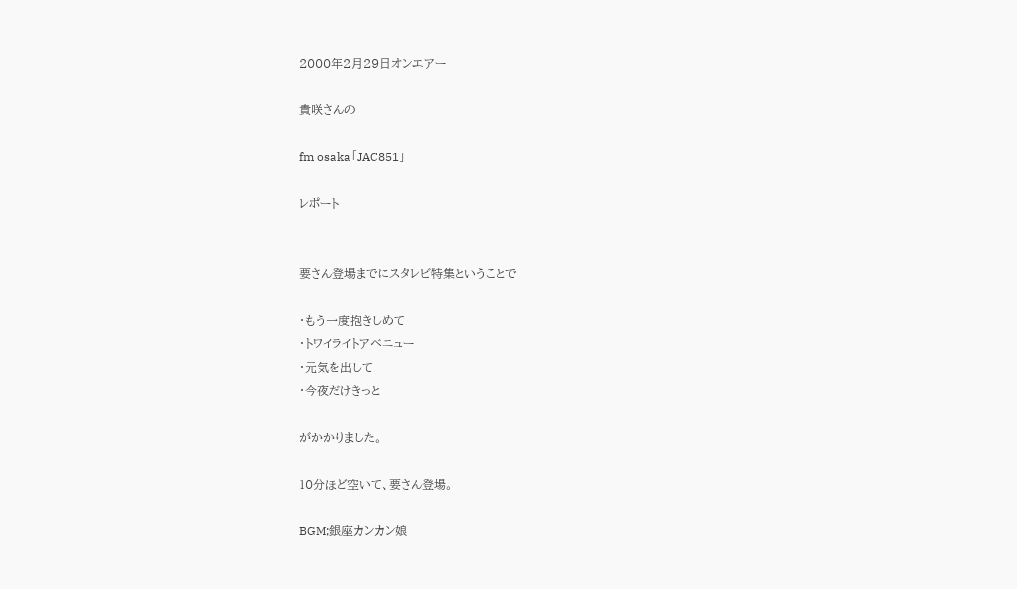2000年2月29日オンエアー

貴咲さんの

fm osaka「JAC851」

レポート


要さん登場までにスタレビ特集ということで

・もう一度抱きしめて
・トワイライトアベニュー
・元気を出して
・今夜だけきっと

がかかりました。

10分ほど空いて、要さん登場。

BGM;銀座カンカン娘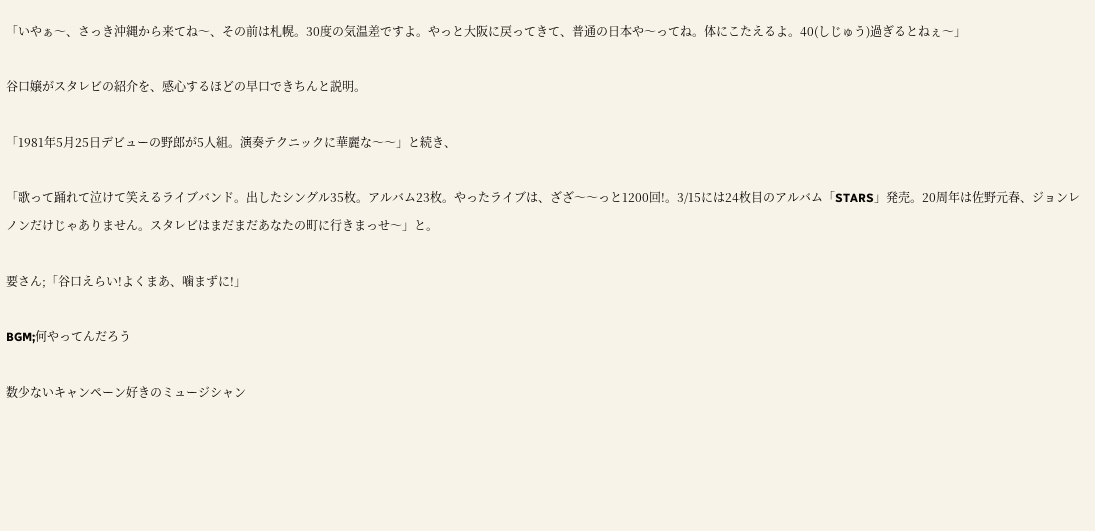「いやぁ〜、さっき沖縄から来てね〜、その前は札幌。30度の気温差ですよ。やっと大阪に戻ってきて、普通の日本や〜ってね。体にこたえるよ。40(しじゅう)過ぎるとねぇ〜」

谷口嬢がスタレビの紹介を、感心するほどの早口できちんと説明。

「1981年5月25日デビューの野郎が5人組。演奏テクニックに華麗な〜〜」と続き、

「歌って踊れて泣けて笑えるライブバンド。出したシングル35枚。アルバム23枚。やったライブは、ざざ〜〜っと1200回!。3/15には24枚目のアルバム「STARS」発売。20周年は佐野元春、ジョンレノンだけじゃありません。スタレビはまだまだあなたの町に行きまっせ〜」と。

要さん;「谷口えらい!よくまあ、噛まずに!」

BGM;何やってんだろう

数少ないキャンペーン好きのミュージシャン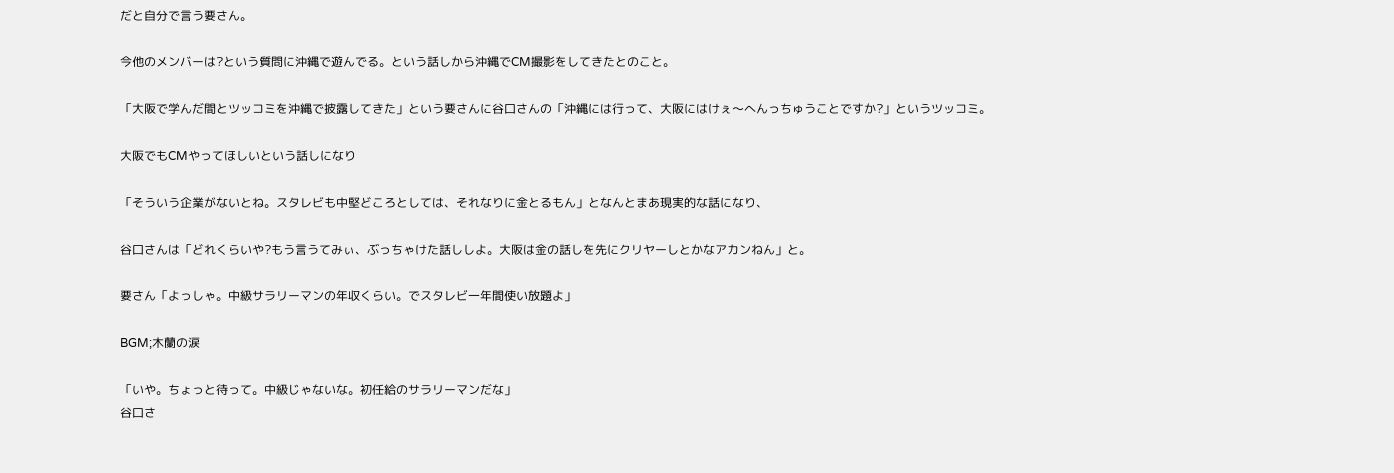だと自分で言う要さん。

今他のメンバーは?という質問に沖縄で遊んでる。という話しから沖縄でCM撮影をしてきたとのこと。

「大阪で学んだ間とツッコミを沖縄で披露してきた」という要さんに谷口さんの「沖縄には行って、大阪にはけぇ〜へんっちゅうことですか?」というツッコミ。

大阪でもCMやってほしいという話しになり

「そういう企業がないとね。スタレビも中堅どころとしては、それなりに金とるもん」となんとまあ現実的な話になり、

谷口さんは「どれくらいや?もう言うてみぃ、ぶっちゃけた話ししよ。大阪は金の話しを先にクリヤーしとかなアカンねん」と。

要さん「よっしゃ。中級サラリーマンの年収くらい。でスタレビ一年間使い放題よ」

BGM;木蘭の涙

「いや。ちょっと待って。中級じゃないな。初任給のサラリーマンだな」
谷口さ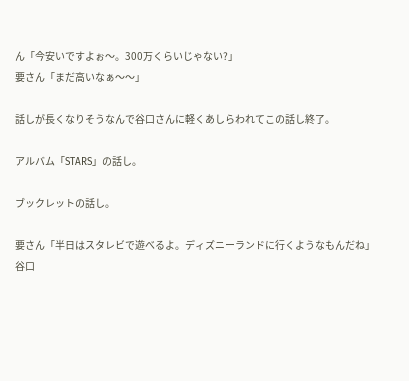ん「今安いですよぉ〜。300万くらいじゃない?」
要さん「まだ高いなぁ〜〜」

話しが長くなりそうなんで谷口さんに軽くあしらわれてこの話し終了。

アルバム「STARS」の話し。

ブックレットの話し。

要さん「半日はスタレビで遊べるよ。ディズニーランドに行くようなもんだね」
谷口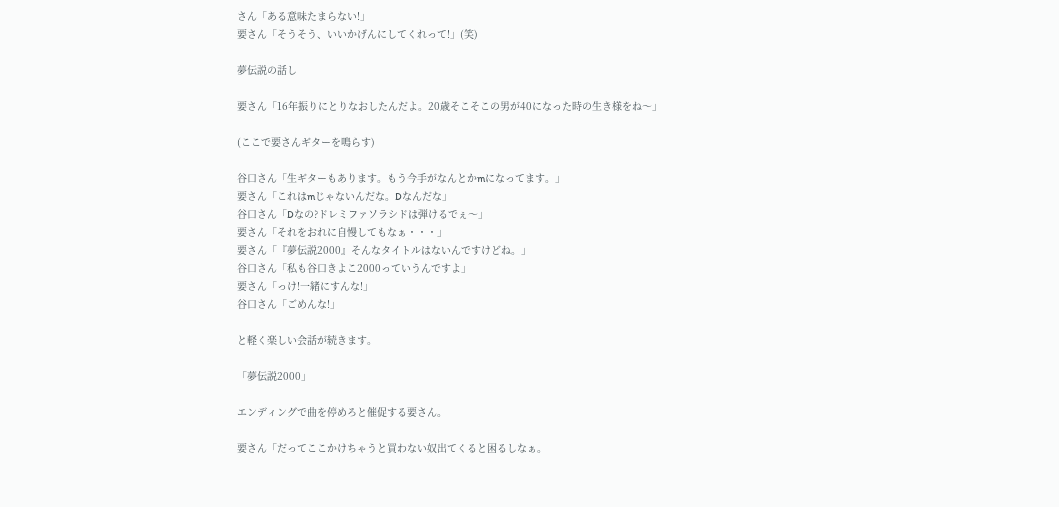さん「ある意味たまらない!」
要さん「そうそう、いいかげんにしてくれって!」(笑)

夢伝説の話し

要さん「16年振りにとりなおしたんだよ。20歳そこそこの男が40になった時の生き様をね〜」

(ここで要さんギターを鳴らす)

谷口さん「生ギターもあります。もう今手がなんとかmになってます。」
要さん「これはmじゃないんだな。Dなんだな」
谷口さん「Dなの?ドレミファソラシドは弾けるでぇ〜」
要さん「それをおれに自慢してもなぁ・・・」
要さん「『夢伝説2000』そんなタイトルはないんですけどね。」
谷口さん「私も谷口きよこ2000っていうんですよ」
要さん「っけ!一緒にすんな!」
谷口さん「ごめんな!」

と軽く楽しい会話が続きます。

「夢伝説2000」

エンディングで曲を停めろと催促する要さん。

要さん「だってここかけちゃうと買わない奴出てくると困るしなぁ。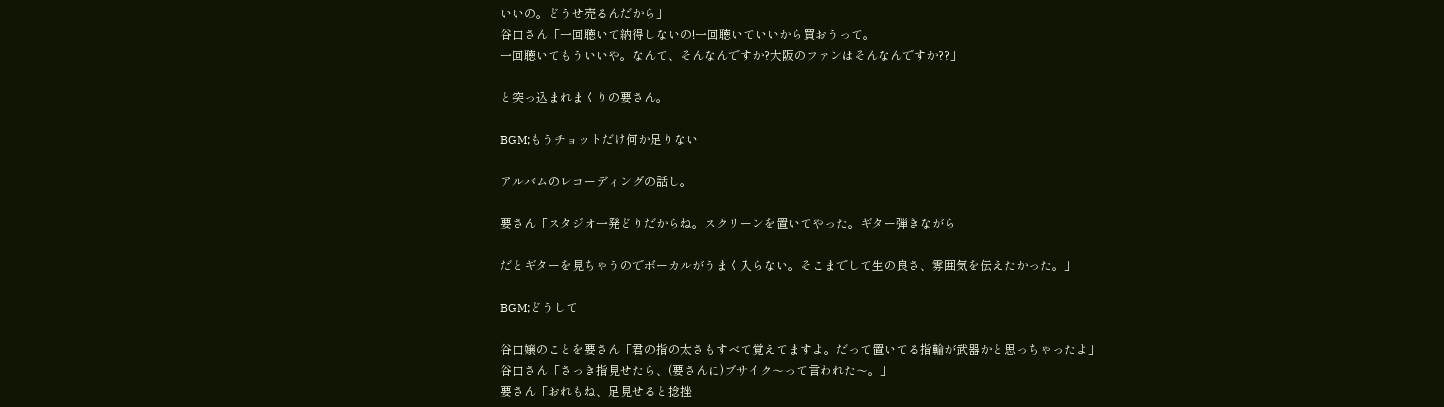いいの。どうせ売るんだから」
谷口さん「一回聴いて納得しないの!一回聴いていいから買おうって。
一回聴いてもういいや。なんて、そんなんですか?大阪のファンはそんなんですか??」

と突っ込まれまくりの要さん。

BGM;もうチョットだけ何か足りない

アルバムのレコーディングの話し。

要さん「スタジオ一発どりだからね。スクリーンを置いてやった。ギター弾きながら

だとギターを見ちゃうのでボーカルがうまく入らない。そこまでして生の良さ、雰囲気を伝えたかった。」

BGM;どうして

谷口嬢のことを要さん「君の指の太さもすべて覚えてますよ。だって置いてる指輪が武器かと思っちゃったよ」
谷口さん「さっき指見せたら、(要さんに)ブサイク〜って言われた〜。」
要さん「おれもね、足見せると捻挫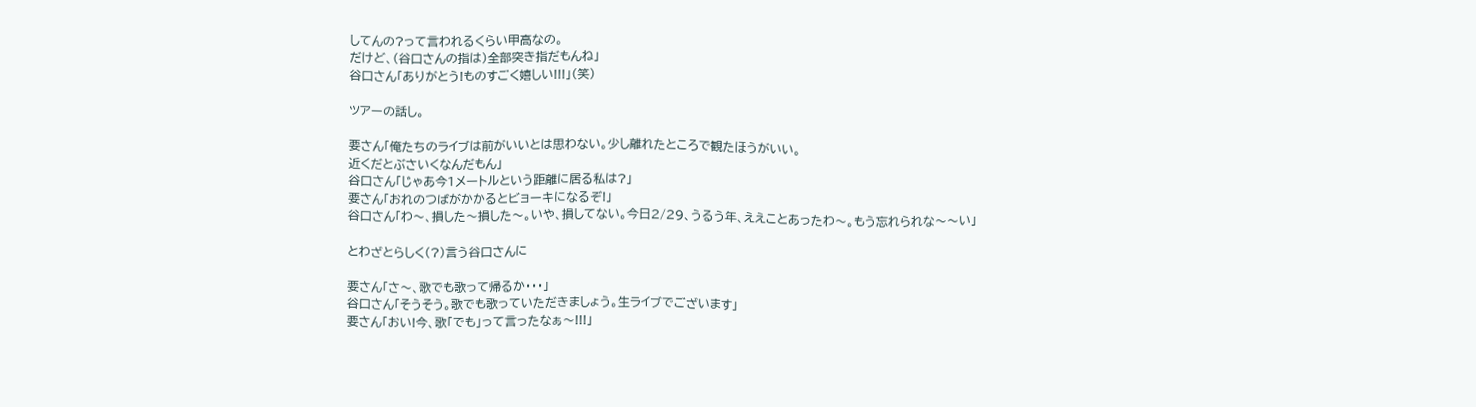してんの?って言われるくらい甲高なの。
だけど、(谷口さんの指は)全部突き指だもんね」
谷口さん「ありがとう!ものすごく嬉しい!!!」(笑)

ツアーの話し。

要さん「俺たちのライブは前がいいとは思わない。少し離れたところで観たほうがいい。
近くだとぶさいくなんだもん」
谷口さん「じゃあ今1メートルという距離に居る私は?」
要さん「おれのつばがかかるとビョーキになるぞ!」
谷口さん「わ〜、損した〜損した〜。いや、損してない。今日2/29、うるう年、ええことあったわ〜。もう忘れられな〜〜い」

とわざとらしく(?)言う谷口さんに

要さん「さ〜、歌でも歌って帰るか・・・」
谷口さん「そうそう。歌でも歌っていただきましょう。生ライブでございます」
要さん「おい!今、歌「でも」って言ったなぁ〜!!!」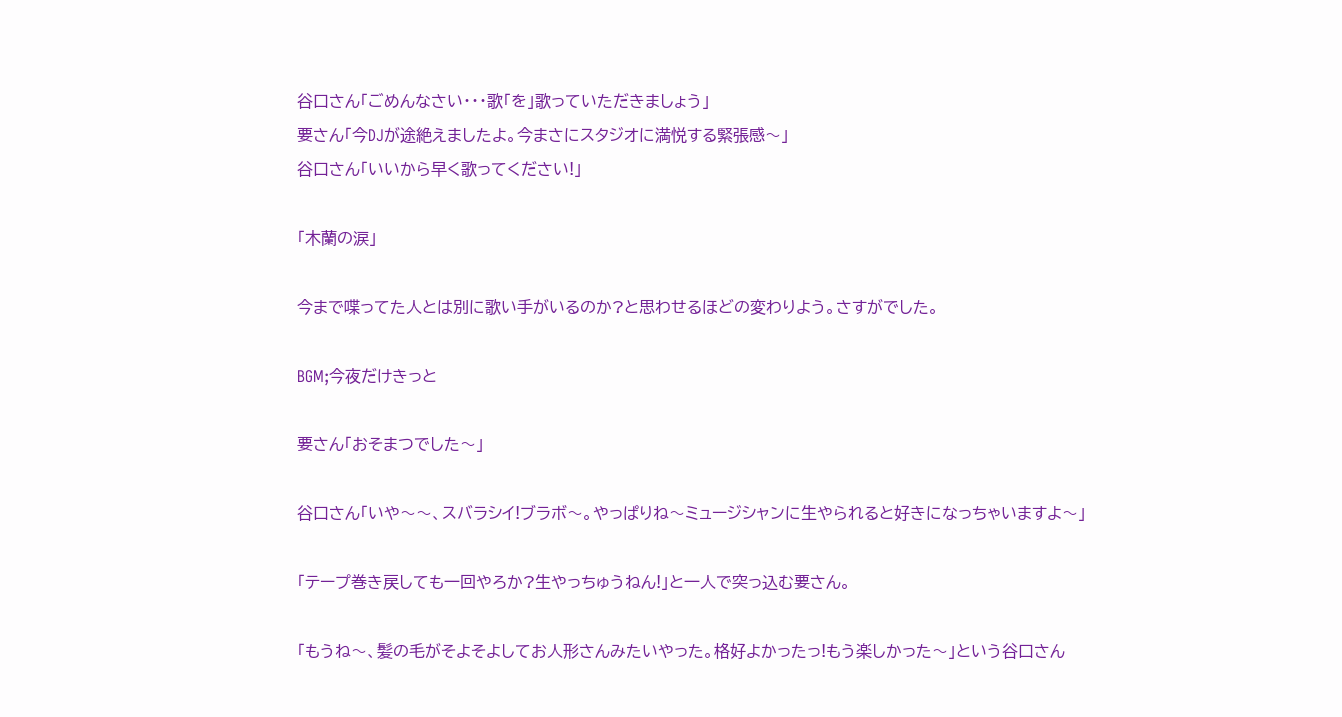谷口さん「ごめんなさい・・・歌「を」歌っていただきましょう」
要さん「今DJが途絶えましたよ。今まさにスタジオに満悦する緊張感〜」
谷口さん「いいから早く歌ってください!」

「木蘭の涙」

今まで喋ってた人とは別に歌い手がいるのか?と思わせるほどの変わりよう。さすがでした。

BGM;今夜だけきっと

要さん「おそまつでした〜」

谷口さん「いや〜〜、スバラシイ!ブラボ〜。やっぱりね〜ミュージシャンに生やられると好きになっちゃいますよ〜」

「テープ巻き戻しても一回やろか?生やっちゅうねん!」と一人で突っ込む要さん。

「もうね〜、髪の毛がそよそよしてお人形さんみたいやった。格好よかったっ!もう楽しかった〜」という谷口さん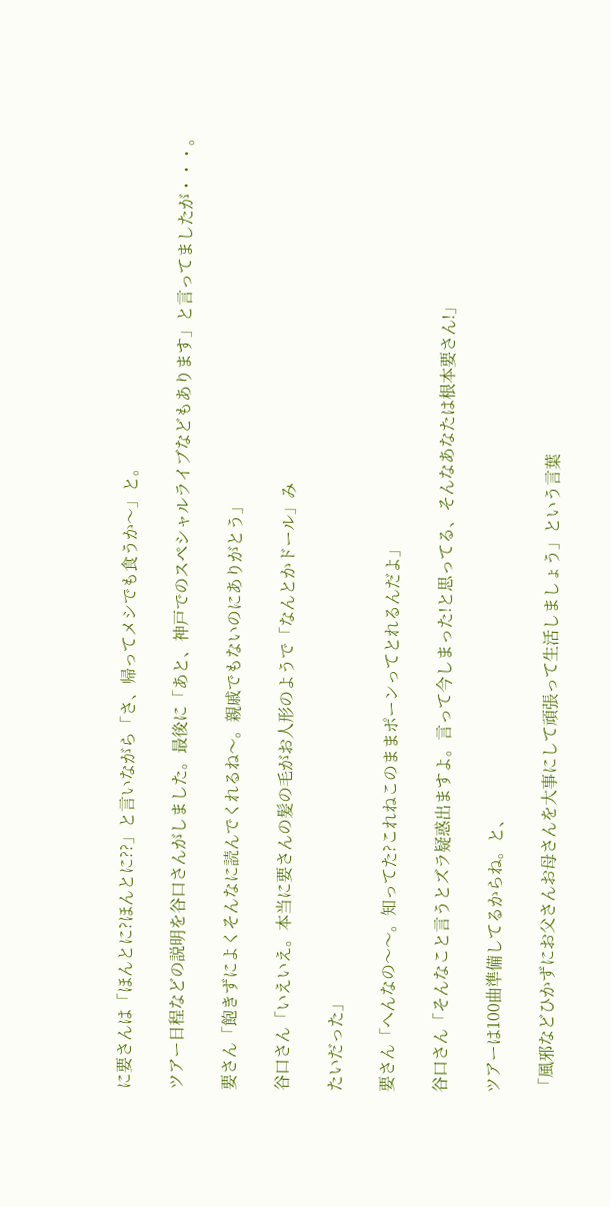に要さんは「ほんとに?ほんとに??」と言いながら「さ、帰ってメシでも食うか〜」と。

ツアー日程などの説明を谷口さんがしました。最後に「あと、神戸でのスペシャルライブなどもあります」と言ってましたが・・・。

要さん「飽きずによくそんなに読んでくれるね〜。親戚でもないのにありがとう」

谷口さん「いえいえ。本当に要さんの髪の毛がお人形のようで「なんとかドール」み

たいだった」

要さん「へんなの〜〜。知ってた?これねこのままポーンってとれるんだよ」

谷口さん「そんなこと言うとズラ疑惑出ますよ。言って今しまった!と思ってる、そんなあなたは根本要さん!」

ツアーは100曲準備してるからね。と、

「風邪などひかずにお父さんお母さんを大事にして頑張って生活しましょう」という言葉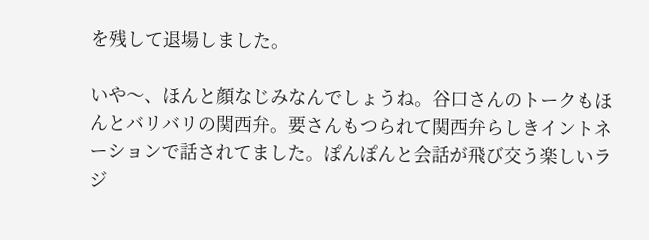を残して退場しました。

いや〜、ほんと顔なじみなんでしょうね。谷口さんのトークもほんとバリバリの関西弁。要さんもつられて関西弁らしきイントネーションで話されてました。ぽんぽんと会話が飛び交う楽しいラジ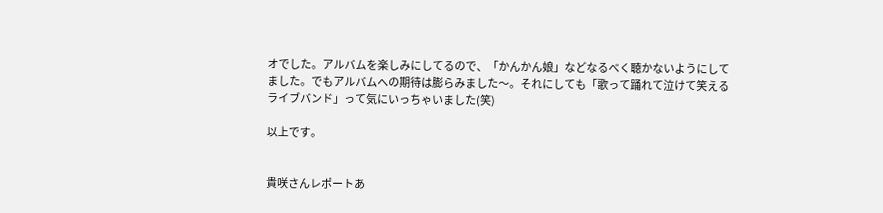オでした。アルバムを楽しみにしてるので、「かんかん娘」などなるべく聴かないようにしてました。でもアルバムへの期待は膨らみました〜。それにしても「歌って踊れて泣けて笑えるライブバンド」って気にいっちゃいました(笑)

以上です。


貴咲さんレポートあ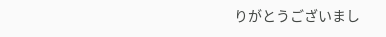りがとうございまし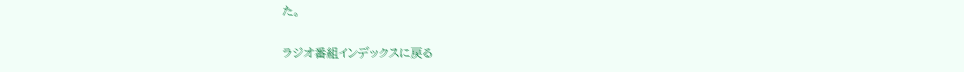た。

ラジオ番組インデックスに戻る